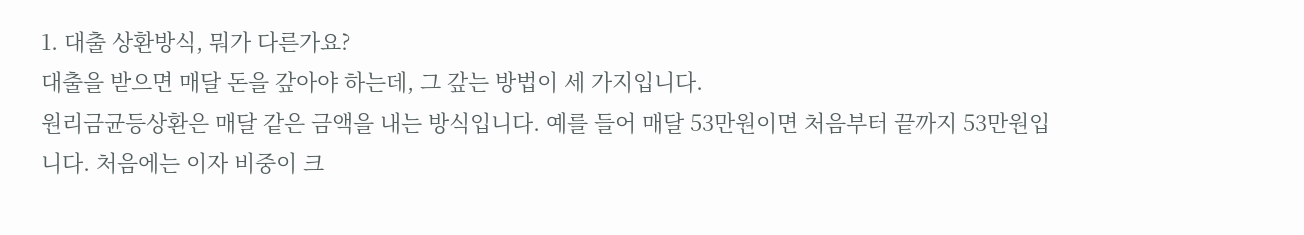1. 대출 상환방식, 뭐가 다른가요?
대출을 받으면 매달 돈을 갚아야 하는데, 그 갚는 방법이 세 가지입니다.
원리금균등상환은 매달 같은 금액을 내는 방식입니다. 예를 들어 매달 53만원이면 처음부터 끝까지 53만원입니다. 처음에는 이자 비중이 크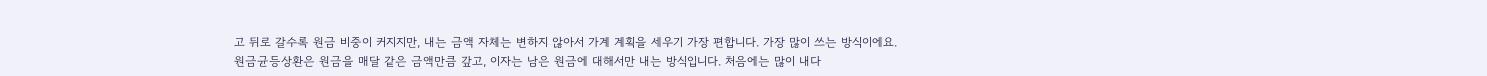고 뒤로 갈수록 원금 비중이 커지지만, 내는 금액 자체는 변하지 않아서 가계 계획을 세우기 가장 편합니다. 가장 많이 쓰는 방식이에요.
원금균등상환은 원금을 매달 같은 금액만큼 갚고, 이자는 남은 원금에 대해서만 내는 방식입니다. 처음에는 많이 내다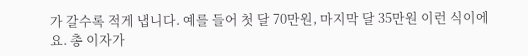가 갈수록 적게 냅니다. 예를 들어 첫 달 70만원, 마지막 달 35만원 이런 식이에요. 총 이자가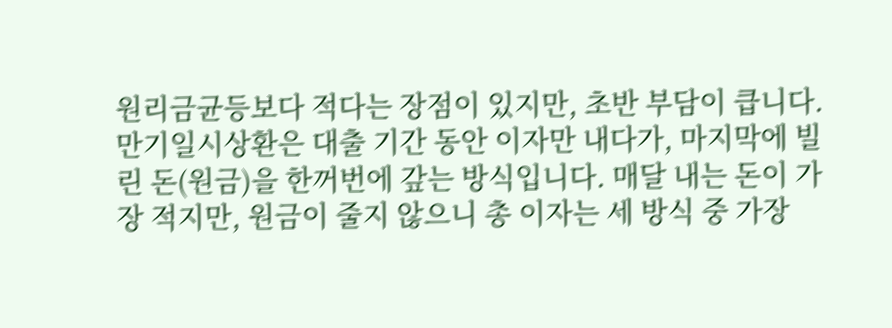원리금균등보다 적다는 장점이 있지만, 초반 부담이 큽니다.
만기일시상환은 대출 기간 동안 이자만 내다가, 마지막에 빌린 돈(원금)을 한꺼번에 갚는 방식입니다. 매달 내는 돈이 가장 적지만, 원금이 줄지 않으니 총 이자는 세 방식 중 가장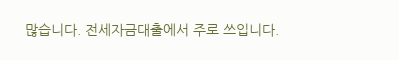많습니다. 전세자금대출에서 주로 쓰입니다.